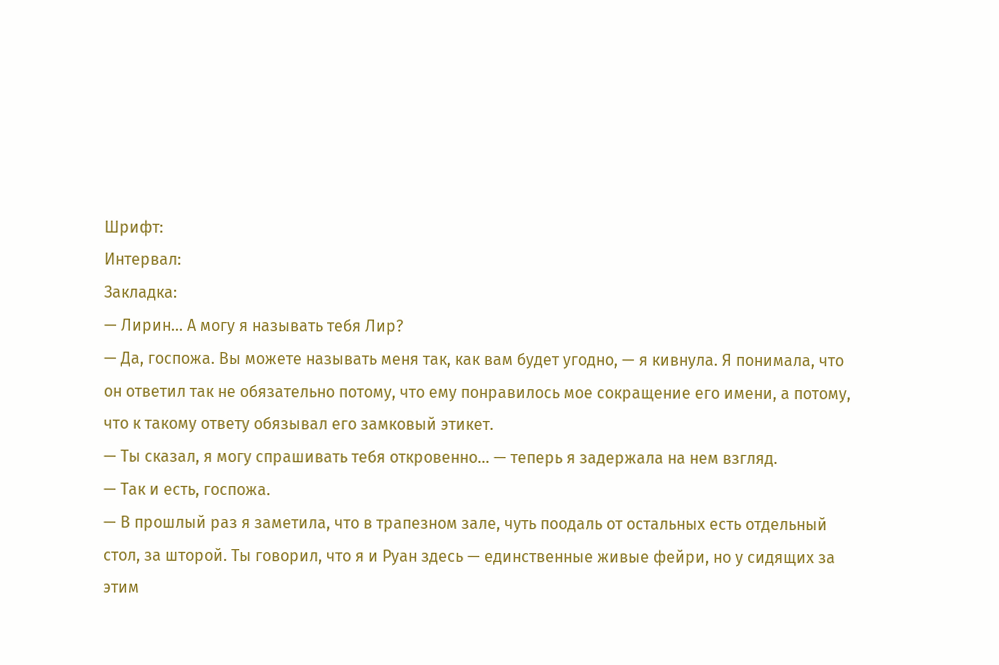Шрифт:
Интервал:
Закладка:
— Лирин… А могу я называть тебя Лир?
— Да, госпожа. Вы можете называть меня так, как вам будет угодно, — я кивнула. Я понимала, что он ответил так не обязательно потому, что ему понравилось мое сокращение его имени, а потому, что к такому ответу обязывал его замковый этикет.
— Ты сказал, я могу спрашивать тебя откровенно… — теперь я задержала на нем взгляд.
— Так и есть, госпожа.
— В прошлый раз я заметила, что в трапезном зале, чуть поодаль от остальных есть отдельный стол, за шторой. Ты говорил, что я и Руан здесь — единственные живые фейри, но у сидящих за этим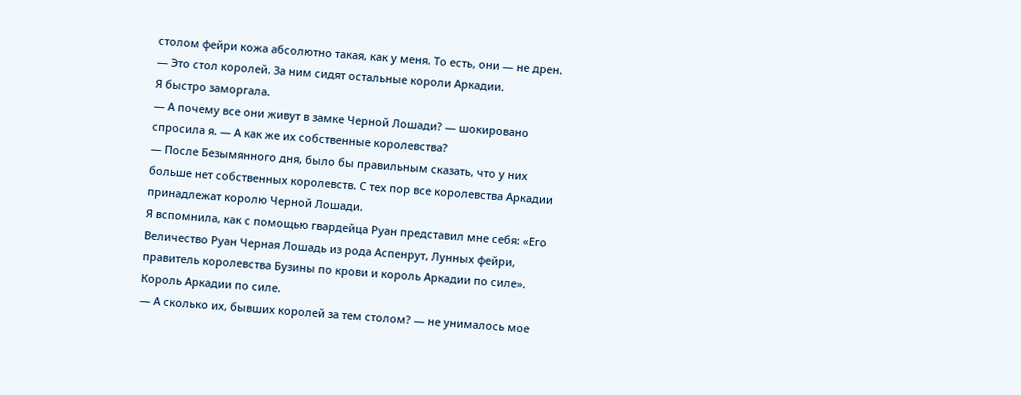столом фейри кожа абсолютно такая, как у меня. То есть, они — не дрен.
— Это стол королей. За ним сидят остальные короли Аркадии.
Я быстро заморгала.
— А почему все они живут в замке Черной Лошади? — шокировано спросила я. — А как же их собственные королевства?
— После Безымянного дня, было бы правильным сказать, что у них больше нет собственных королевств. С тех пор все королевства Аркадии принадлежат королю Черной Лошади.
Я вспомнила, как с помощью гвардейца Руан представил мне себя: «Его Величество Руан Черная Лошадь из рода Аспенрут, Лунных фейри, правитель королевства Бузины по крови и король Аркадии по силе». Король Аркадии по силе.
— А сколько их, бывших королей за тем столом? — не унималось мое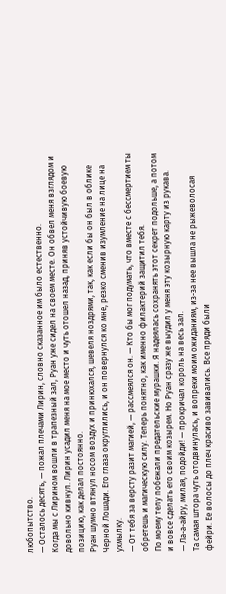любопытство.
— Осталось десять, — пожал плечами Лирин, словно сказанное им было естественно.
Когда мы с Лирином вошли в трапезный зал, Руан уже сидел на своем месте. Он обвел меня взглядом и довольно кивнул. Лирин усадил меня на мое место и чуть отошел назад, приняв устойчивую боевую позицию, как делал постоянно.
Руан шумно втянул носом воздух и принюхался, шевеля ноздрями, так, как если бы он был в облике Черной Лошади. Его глаза округлились, и он повернулся ко мне, резко сменив изумление на лице на ухмылку.
— От тебя за версту разит магией, — рассмеялся он. — Кто бы мог подумать, что вместе с бессмертием ты обретешь и магическую силу. Теперь понятно, как именно филактерий защитил тебя.
По моему телу побежали предательские мурашки. Я надеялась сохранять этот секрет подольше, а потом и вовсе сделать его своим козырем. Но Руан сразу же выудил у меня эту козырную карту из рукава.
— Ла-а-айру, милая, подойди! — прокричал король на весь зал.
Та самая штора чуть отодвинулась, и вопреки моим ожиданиям, из-за нее вышла не рыжеволосая фейри. Ее волосы до плеч красиво завивались. Все пряди были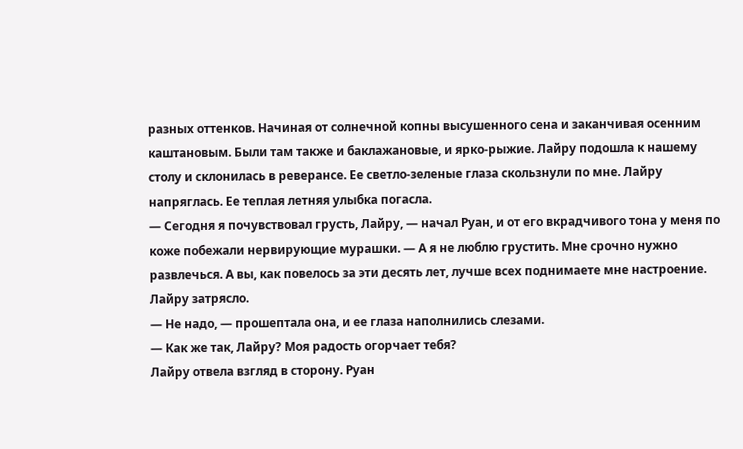разных оттенков. Начиная от солнечной копны высушенного сена и заканчивая осенним каштановым. Были там также и баклажановые, и ярко-рыжие. Лайру подошла к нашему столу и склонилась в реверансе. Ее светло-зеленые глаза скользнули по мне. Лайру напряглась. Ее теплая летняя улыбка погасла.
— Сегодня я почувствовал грусть, Лайру, — начал Руан, и от его вкрадчивого тона у меня по коже побежали нервирующие мурашки. — А я не люблю грустить. Мне срочно нужно развлечься. А вы, как повелось за эти десять лет, лучше всех поднимаете мне настроение.
Лайру затрясло.
— Не надо, — прошептала она, и ее глаза наполнились слезами.
— Как же так, Лайру? Моя радость огорчает тебя?
Лайру отвела взгляд в сторону. Руан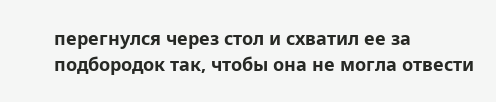перегнулся через стол и схватил ее за подбородок так, чтобы она не могла отвести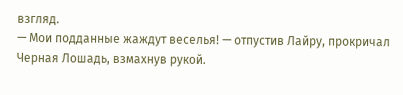взгляд.
— Мои подданные жаждут веселья! — отпустив Лайру, прокричал Черная Лошадь, взмахнув рукой.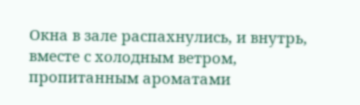Окна в зале распахнулись, и внутрь, вместе с холодным ветром, пропитанным ароматами